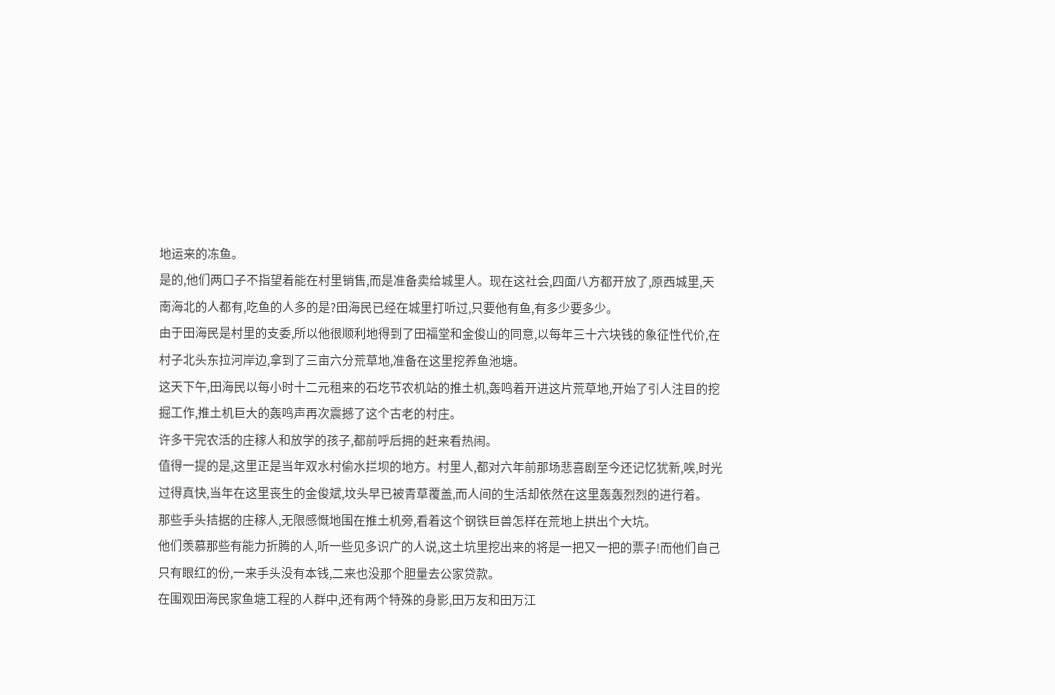地运来的冻鱼。
是的,他们两口子不指望着能在村里销售,而是准备卖给城里人。现在这社会,四面八方都开放了,原西城里,天南海北的人都有,吃鱼的人多的是?田海民已经在城里打听过,只要他有鱼,有多少要多少。
由于田海民是村里的支委,所以他很顺利地得到了田福堂和金俊山的同意,以每年三十六块钱的象征性代价,在村子北头东拉河岸边,拿到了三亩六分荒草地,准备在这里挖养鱼池塘。
这天下午,田海民以每小时十二元租来的石圪节农机站的推土机,轰鸣着开进这片荒草地,开始了引人注目的挖掘工作,推土机巨大的轰鸣声再次震撼了这个古老的村庄。
许多干完农活的庄稼人和放学的孩子,都前呼后拥的赶来看热闹。
值得一提的是,这里正是当年双水村偷水拦坝的地方。村里人,都对六年前那场悲喜剧至今还记忆犹新,唉,时光过得真快,当年在这里丧生的金俊斌,坟头早已被青草覆盖,而人间的生活却依然在这里轰轰烈烈的进行着。
那些手头拮据的庄稼人,无限感慨地围在推土机旁,看着这个钢铁巨兽怎样在荒地上拱出个大坑。
他们羡慕那些有能力折腾的人,听一些见多识广的人说,这土坑里挖出来的将是一把又一把的票子!而他们自己只有眼红的份,一来手头没有本钱,二来也没那个胆量去公家贷款。
在围观田海民家鱼塘工程的人群中,还有两个特殊的身影,田万友和田万江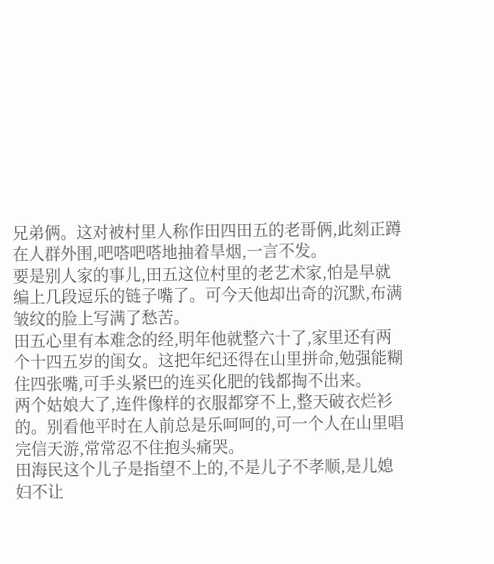兄弟俩。这对被村里人称作田四田五的老哥俩,此刻正蹲在人群外围,吧嗒吧嗒地抽着旱烟,一言不发。
要是别人家的事儿,田五这位村里的老艺术家,怕是早就编上几段逗乐的链子嘴了。可今天他却出奇的沉默,布满皱纹的脸上写满了愁苦。
田五心里有本难念的经,明年他就整六十了,家里还有两个十四五岁的闺女。这把年纪还得在山里拼命,勉强能糊住四张嘴,可手头紧巴的连买化肥的钱都掏不出来。
两个姑娘大了,连件像样的衣服都穿不上,整天破衣烂衫的。别看他平时在人前总是乐呵呵的,可一个人在山里唱完信天游,常常忍不住抱头痛哭。
田海民这个儿子是指望不上的,不是儿子不孝顺,是儿媳妇不让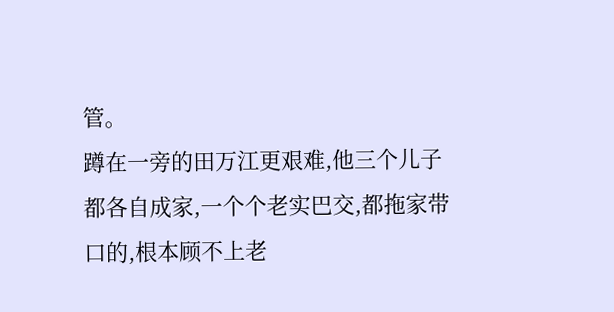管。
蹲在一旁的田万江更艰难,他三个儿子都各自成家,一个个老实巴交,都拖家带口的,根本顾不上老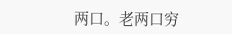两口。老两口穷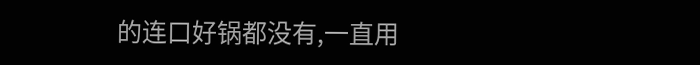的连口好锅都没有,一直用